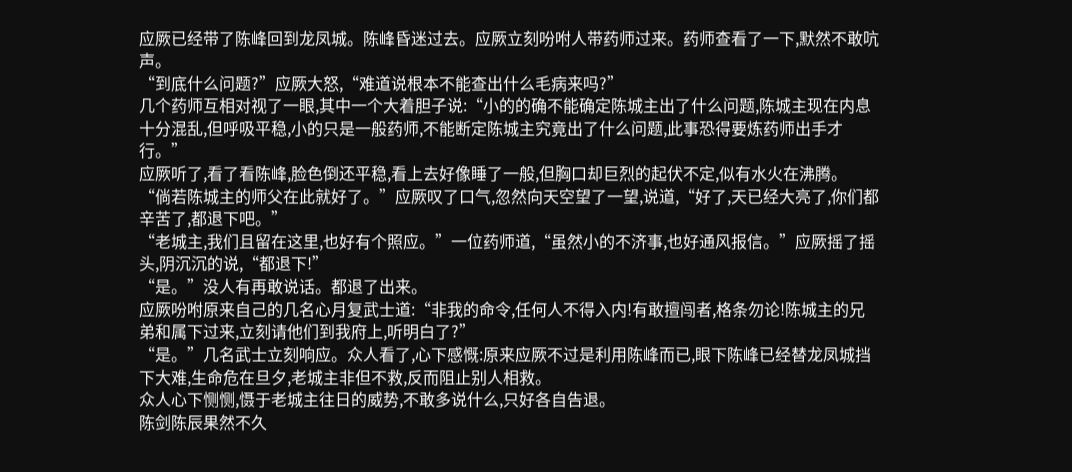应厥已经带了陈峰回到龙凤城。陈峰昏迷过去。应厥立刻吩咐人带药师过来。药师查看了一下,默然不敢吭声。
“到底什么问题?”应厥大怒,“难道说根本不能查出什么毛病来吗?”
几个药师互相对视了一眼,其中一个大着胆子说:“小的的确不能确定陈城主出了什么问题,陈城主现在内息十分混乱,但呼吸平稳,小的只是一般药师,不能断定陈城主究竟出了什么问题,此事恐得要炼药师出手才行。”
应厥听了,看了看陈峰,脸色倒还平稳,看上去好像睡了一般,但胸口却巨烈的起伏不定,似有水火在沸腾。
“倘若陈城主的师父在此就好了。”应厥叹了口气,忽然向天空望了一望,说道,“好了,天已经大亮了,你们都辛苦了,都退下吧。”
“老城主,我们且留在这里,也好有个照应。”一位药师道,“虽然小的不济事,也好通风报信。”应厥摇了摇头,阴沉沉的说,“都退下!”
“是。”没人有再敢说话。都退了出来。
应厥吩咐原来自己的几名心月复武士道:“非我的命令,任何人不得入内!有敢擅闯者,格条勿论!陈城主的兄弟和属下过来,立刻请他们到我府上,听明白了?”
“是。”几名武士立刻响应。众人看了,心下感慨:原来应厥不过是利用陈峰而已,眼下陈峰已经替龙凤城挡下大难,生命危在旦夕,老城主非但不救,反而阻止别人相救。
众人心下恻恻,慑于老城主往日的威势,不敢多说什么,只好各自告退。
陈剑陈辰果然不久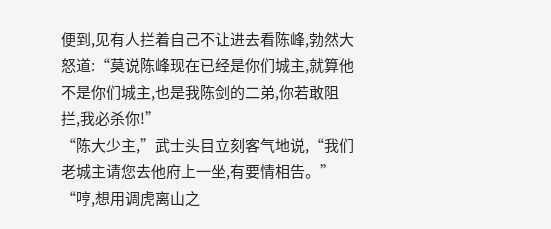便到,见有人拦着自己不让进去看陈峰,勃然大怒道:“莫说陈峰现在已经是你们城主,就算他不是你们城主,也是我陈剑的二弟,你若敢阻拦,我必杀你!”
“陈大少主,”武士头目立刻客气地说,“我们老城主请您去他府上一坐,有要情相告。”
“哼,想用调虎离山之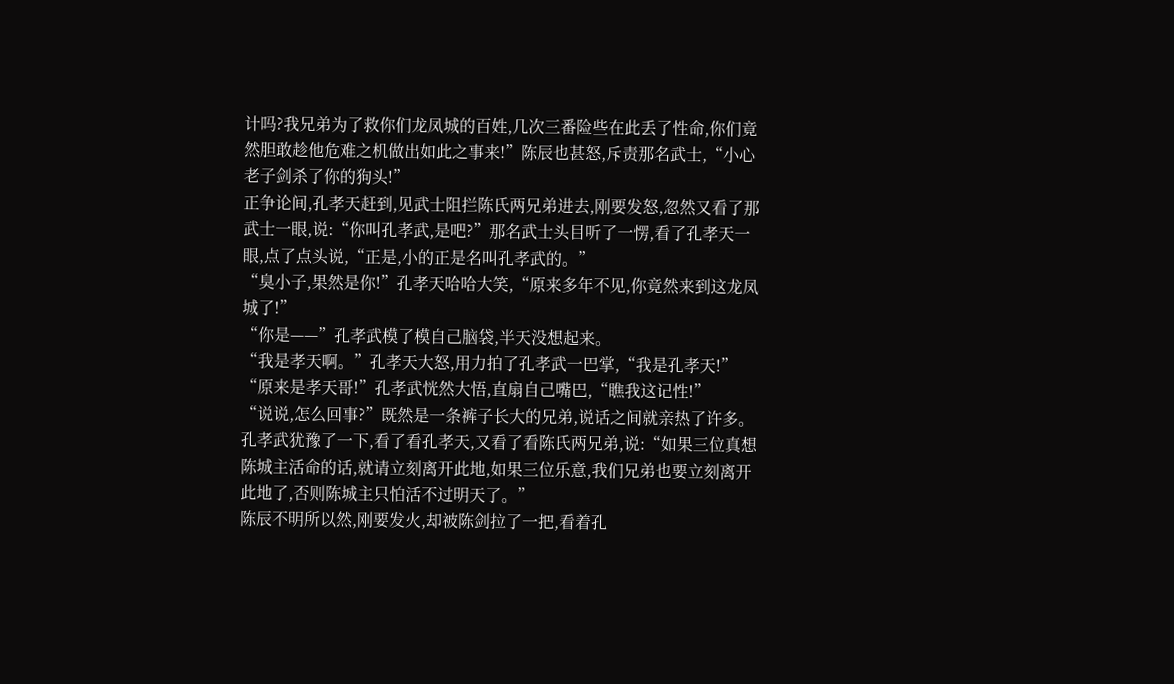计吗?我兄弟为了救你们龙凤城的百姓,几次三番险些在此丢了性命,你们竟然胆敢趁他危难之机做出如此之事来!”陈辰也甚怒,斥责那名武士,“小心老子剑杀了你的狗头!”
正争论间,孔孝天赶到,见武士阻拦陈氏两兄弟进去,刚要发怒,忽然又看了那武士一眼,说:“你叫孔孝武,是吧?”那名武士头目听了一愣,看了孔孝天一眼,点了点头说,“正是,小的正是名叫孔孝武的。”
“臭小子,果然是你!”孔孝天哈哈大笑,“原来多年不见,你竟然来到这龙凤城了!”
“你是——”孔孝武模了模自己脑袋,半天没想起来。
“我是孝天啊。”孔孝天大怒,用力拍了孔孝武一巴掌,“我是孔孝天!”
“原来是孝天哥!”孔孝武恍然大悟,直扇自己嘴巴,“瞧我这记性!”
“说说,怎么回事?”既然是一条裤子长大的兄弟,说话之间就亲热了许多。
孔孝武犹豫了一下,看了看孔孝天,又看了看陈氏两兄弟,说:“如果三位真想陈城主活命的话,就请立刻离开此地,如果三位乐意,我们兄弟也要立刻离开此地了,否则陈城主只怕活不过明天了。”
陈辰不明所以然,刚要发火,却被陈剑拉了一把,看着孔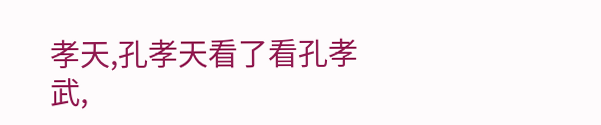孝天,孔孝天看了看孔孝武,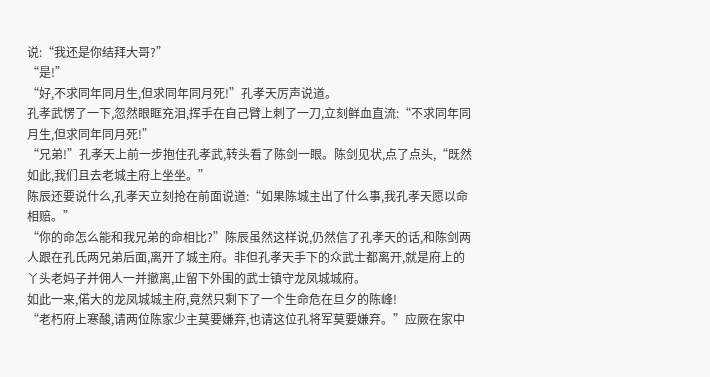说:“我还是你结拜大哥?”
“是!”
“好,不求同年同月生,但求同年同月死!”孔孝天厉声说道。
孔孝武愣了一下,忽然眼眶充泪,挥手在自己臂上刺了一刀,立刻鲜血直流:“不求同年同月生,但求同年同月死!”
“兄弟!”孔孝天上前一步抱住孔孝武,转头看了陈剑一眼。陈剑见状,点了点头,“既然如此,我们且去老城主府上坐坐。”
陈辰还要说什么,孔孝天立刻抢在前面说道:“如果陈城主出了什么事,我孔孝天愿以命相赔。”
“你的命怎么能和我兄弟的命相比?”陈辰虽然这样说,仍然信了孔孝天的话,和陈剑两人跟在孔氏两兄弟后面,离开了城主府。非但孔孝天手下的众武士都离开,就是府上的丫头老妈子并佣人一并撤离,止留下外围的武士镇守龙凤城城府。
如此一来,偌大的龙凤城城主府,竟然只剩下了一个生命危在旦夕的陈峰!
“老朽府上寒酸,请两位陈家少主莫要嫌弃,也请这位孔将军莫要嫌弃。”应厥在家中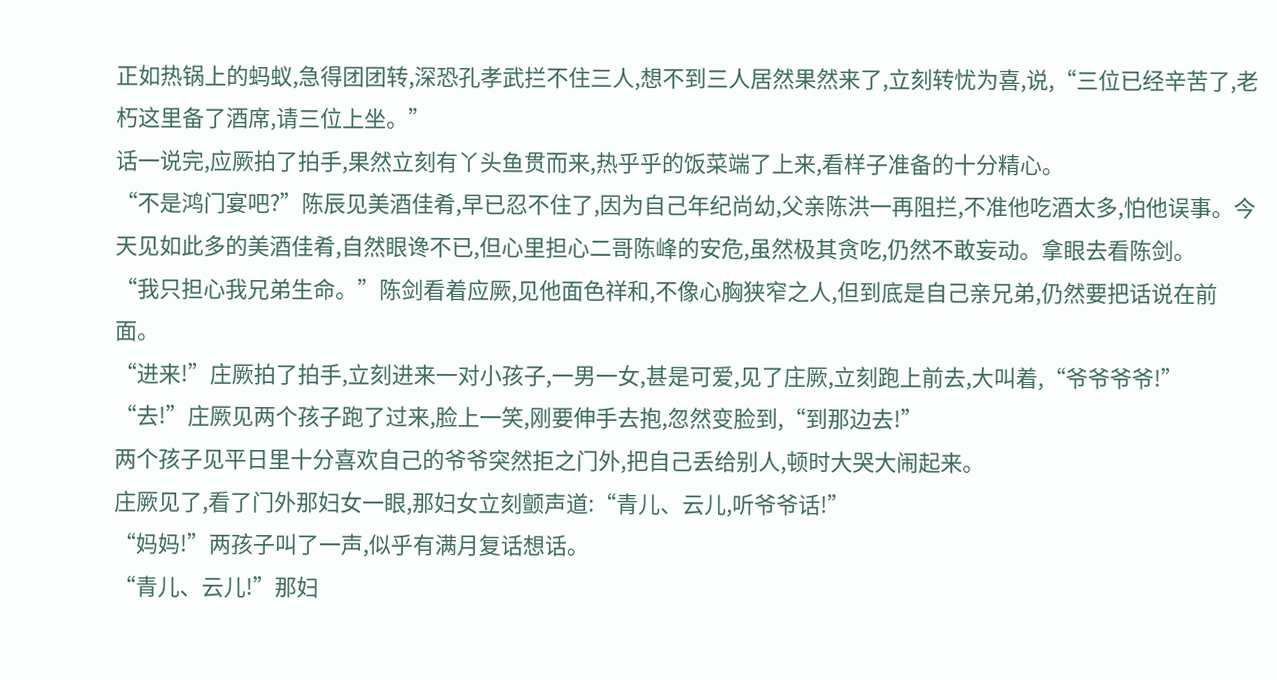正如热锅上的蚂蚁,急得团团转,深恐孔孝武拦不住三人,想不到三人居然果然来了,立刻转忧为喜,说,“三位已经辛苦了,老朽这里备了酒席,请三位上坐。”
话一说完,应厥拍了拍手,果然立刻有丫头鱼贯而来,热乎乎的饭菜端了上来,看样子准备的十分精心。
“不是鸿门宴吧?”陈辰见美酒佳肴,早已忍不住了,因为自己年纪尚幼,父亲陈洪一再阻拦,不准他吃酒太多,怕他误事。今天见如此多的美酒佳肴,自然眼谗不已,但心里担心二哥陈峰的安危,虽然极其贪吃,仍然不敢妄动。拿眼去看陈剑。
“我只担心我兄弟生命。”陈剑看着应厥,见他面色祥和,不像心胸狭窄之人,但到底是自己亲兄弟,仍然要把话说在前面。
“进来!”庄厥拍了拍手,立刻进来一对小孩子,一男一女,甚是可爱,见了庄厥,立刻跑上前去,大叫着,“爷爷爷爷!”
“去!”庄厥见两个孩子跑了过来,脸上一笑,刚要伸手去抱,忽然变脸到,“到那边去!”
两个孩子见平日里十分喜欢自己的爷爷突然拒之门外,把自己丢给别人,顿时大哭大闹起来。
庄厥见了,看了门外那妇女一眼,那妇女立刻颤声道:“青儿、云儿,听爷爷话!”
“妈妈!”两孩子叫了一声,似乎有满月复话想话。
“青儿、云儿!”那妇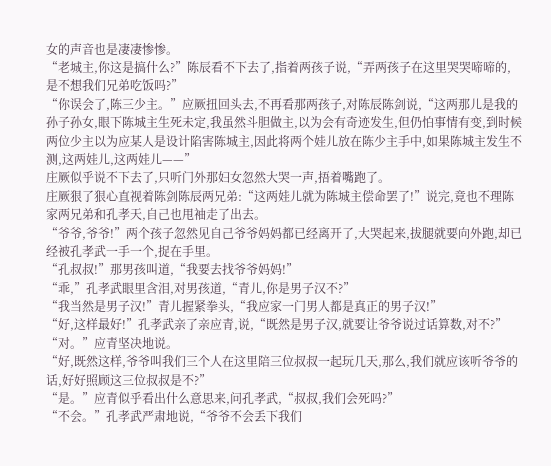女的声音也是凄凄惨惨。
“老城主,你这是搞什么?”陈辰看不下去了,指着两孩子说,“弄两孩子在这里哭哭啼啼的,是不想我们兄弟吃饭吗?”
“你误会了,陈三少主。”应厥扭回头去,不再看那两孩子,对陈辰陈剑说,“这两那儿是我的孙子孙女,眼下陈城主生死未定,我虽然斗胆做主,以为会有奇迹发生,但仍怕事情有变,到时候两位少主以为应某人是设计陷害陈城主,因此将两个娃儿放在陈少主手中,如果陈城主发生不测,这两娃儿,这两娃儿——”
庄厥似乎说不下去了,只听门外那妇女忽然大哭一声,捂着嘴跑了。
庄厥狠了狠心直视着陈剑陈辰两兄弟:“这两娃儿就为陈城主偿命罢了!”说完,竟也不理陈家两兄弟和孔孝天,自己也甩袖走了出去。
“爷爷,爷爷!”两个孩子忽然见自己爷爷妈妈都已经离开了,大哭起来,拔腿就要向外跑,却已经被孔孝武一手一个,捉在手里。
“孔叔叔!”那男孩叫道,“我要去找爷爷妈妈!”
“乖,”孔孝武眼里含泪,对男孩道,“青儿,你是男子汉不?”
“我当然是男子汉!”青儿握紧拳头,“我应家一门男人都是真正的男子汉!”
“好,这样最好!”孔孝武亲了亲应青,说,“既然是男子汉,就要让爷爷说过话算数,对不?”
“对。”应青坚决地说。
“好,既然这样,爷爷叫我们三个人在这里陪三位叔叔一起玩几天,那么,我们就应该听爷爷的话,好好照顾这三位叔叔是不?”
“是。”应青似乎看出什么意思来,问孔孝武,“叔叔,我们会死吗?”
“不会。”孔孝武严肃地说,“爷爷不会丢下我们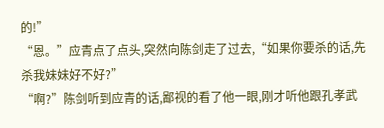的!”
“恩。”应青点了点头,突然向陈剑走了过去,“如果你要杀的话,先杀我妹妹好不好?”
“啊?”陈剑听到应青的话,鄙视的看了他一眼,刚才听他跟孔孝武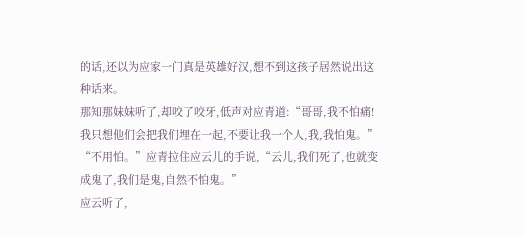的话,还以为应家一门真是英雄好汉,想不到这孩子居然说出这种话来。
那知那妹妹听了,却咬了咬牙,低声对应青道:“哥哥,我不怕痛!我只想他们会把我们埋在一起,不要让我一个人,我,我怕鬼。”
“不用怕。”应青拉住应云儿的手说,“云儿,我们死了,也就变成鬼了,我们是鬼,自然不怕鬼。”
应云听了,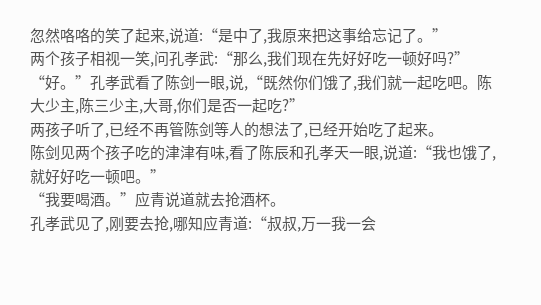忽然咯咯的笑了起来,说道:“是中了,我原来把这事给忘记了。”
两个孩子相视一笑,问孔孝武:“那么,我们现在先好好吃一顿好吗?”
“好。”孔孝武看了陈剑一眼,说,“既然你们饿了,我们就一起吃吧。陈大少主,陈三少主,大哥,你们是否一起吃?”
两孩子听了,已经不再管陈剑等人的想法了,已经开始吃了起来。
陈剑见两个孩子吃的津津有味,看了陈辰和孔孝天一眼,说道:“我也饿了,就好好吃一顿吧。”
“我要喝酒。”应青说道就去抢酒杯。
孔孝武见了,刚要去抢,哪知应青道:“叔叔,万一我一会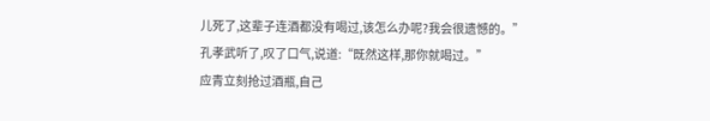儿死了,这辈子连酒都没有喝过,该怎么办呢?我会很遗憾的。”
孔孝武听了,叹了口气,说道:“既然这样,那你就喝过。”
应青立刻抢过酒瓶,自己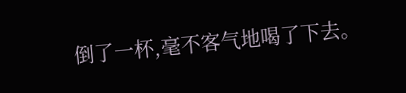倒了一杯,毫不客气地喝了下去。